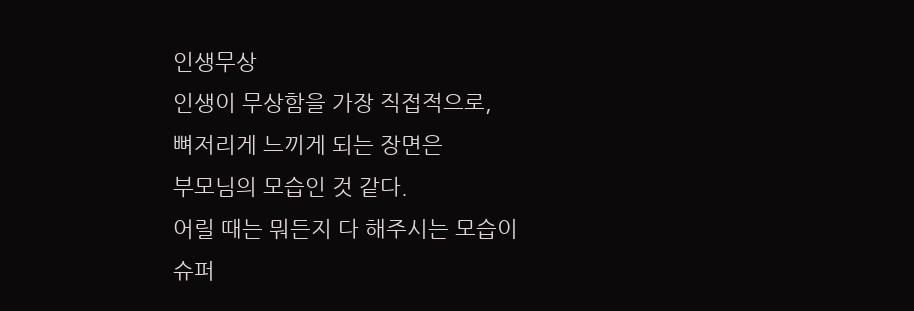인생무상
인생이 무상함을 가장 직접적으로,
뼈저리게 느끼게 되는 장면은
부모님의 모습인 것 같다.
어릴 때는 뭐든지 다 해주시는 모습이
슈퍼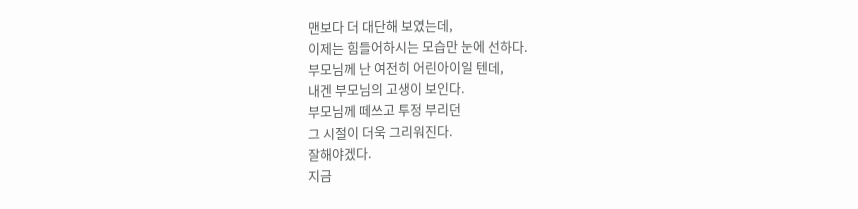맨보다 더 대단해 보였는데,
이제는 힘들어하시는 모습만 눈에 선하다.
부모님께 난 여전히 어린아이일 텐데,
내겐 부모님의 고생이 보인다.
부모님께 떼쓰고 투정 부리던
그 시절이 더욱 그리워진다.
잘해야겠다.
지금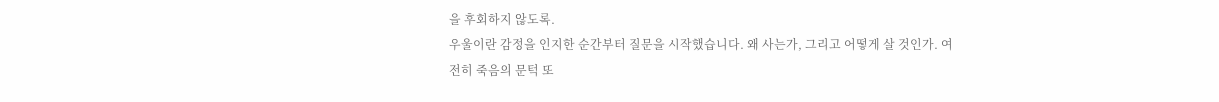을 후회하지 않도록.
우울이란 감정을 인지한 순간부터 질문을 시작했습니다. 왜 사는가, 그리고 어떻게 살 것인가. 여전히 죽음의 문턱 또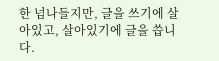한 넘나들지만, 글을 쓰기에 살아있고, 살아있기에 글을 씁니다.